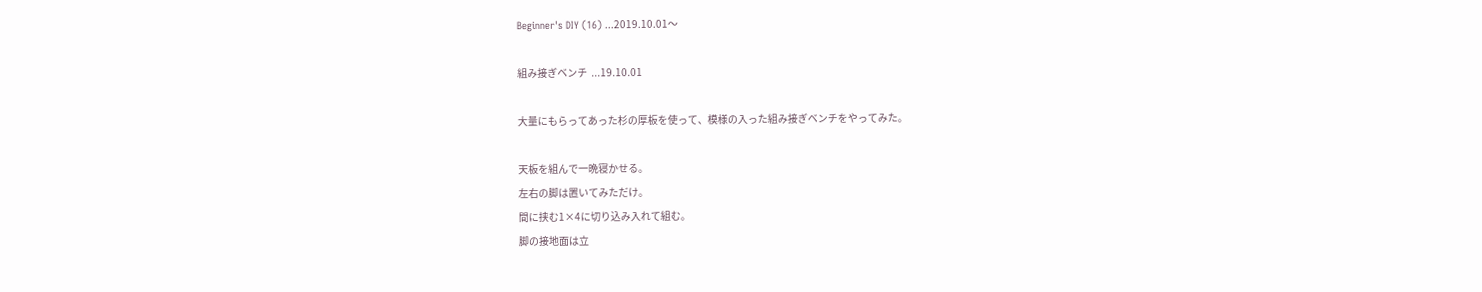Beginner's DIY (16) ...2019.10.01〜

組み接ぎベンチ  ...19.10.01

大量にもらってあった杉の厚板を使って、模様の入った組み接ぎベンチをやってみた。

天板を組んで一晩寝かせる。
左右の脚は置いてみただけ。
間に挟む1×4に切り込み入れて組む。
脚の接地面は立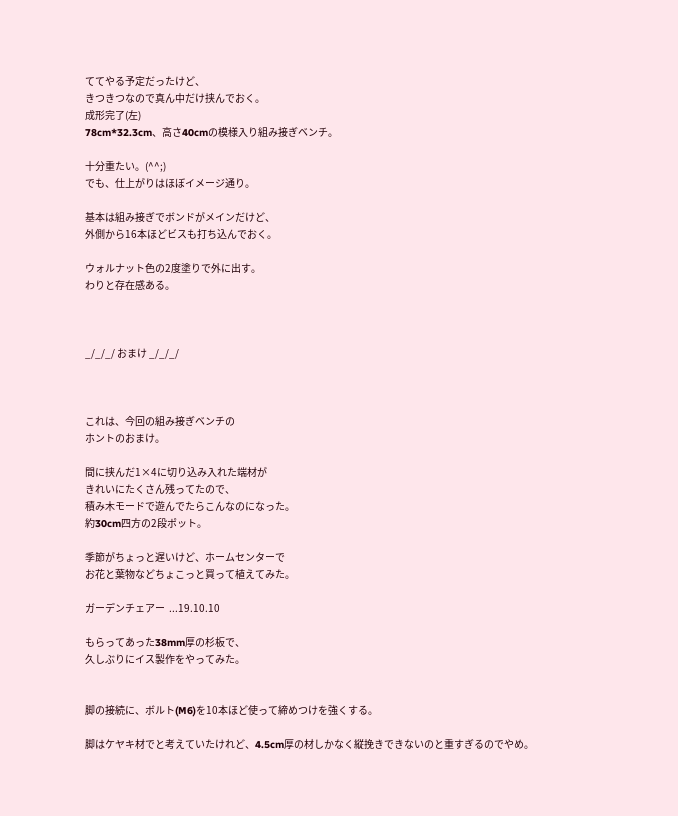ててやる予定だったけど、
きつきつなので真ん中だけ挟んでおく。
成形完了(左)
78cm*32.3cm、高さ40cmの模様入り組み接ぎベンチ。

十分重たい。(^^;)
でも、仕上がりはほぼイメージ通り。

基本は組み接ぎでボンドがメインだけど、
外側から16本ほどビスも打ち込んでおく。

ウォルナット色の2度塗りで外に出す。
わりと存在感ある。



_/_/_/ おまけ _/_/_/



これは、今回の組み接ぎベンチの
ホントのおまけ。

間に挟んだ1×4に切り込み入れた端材が
きれいにたくさん残ってたので、
積み木モードで遊んでたらこんなのになった。
約30cm四方の2段ポット。

季節がちょっと遅いけど、ホームセンターで
お花と葉物などちょこっと買って植えてみた。

ガーデンチェアー  ...19.10.10

もらってあった38mm厚の杉板で、
久しぶりにイス製作をやってみた。


脚の接続に、ボルト(M6)を10本ほど使って締めつけを強くする。

脚はケヤキ材でと考えていたけれど、4.5cm厚の材しかなく縦挽きできないのと重すぎるのでやめ。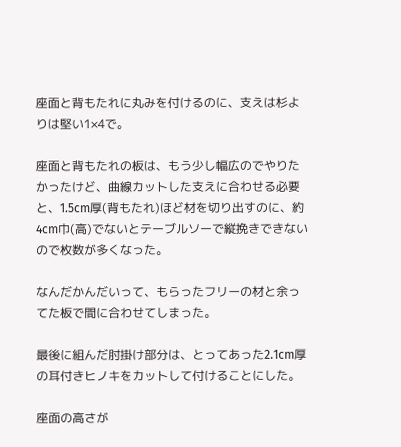座面と背もたれに丸みを付けるのに、支えは杉よりは堅い1×4で。

座面と背もたれの板は、もう少し幅広のでやりたかったけど、曲線カットした支えに合わせる必要と、1.5cm厚(背もたれ)ほど材を切り出すのに、約4cm巾(高)でないとテーブルソーで縦挽きできないので枚数が多くなった。

なんだかんだいって、もらったフリーの材と余ってた板で間に合わせてしまった。

最後に組んだ肘掛け部分は、とってあった2.1cm厚の耳付きヒノキをカットして付けることにした。

座面の高さが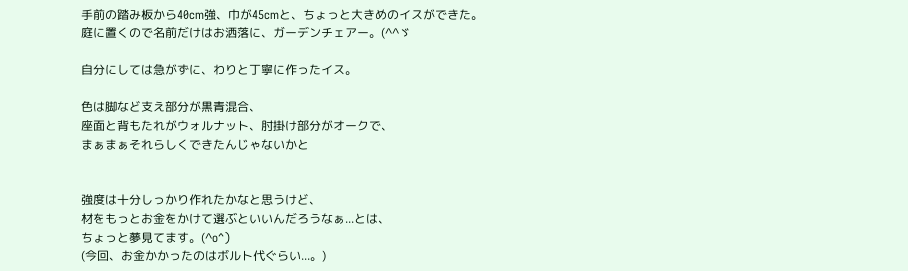手前の踏み板から40cm強、巾が45cmと、ちょっと大きめのイスができた。
庭に置くので名前だけはお洒落に、ガーデンチェアー。(^^ゞ

自分にしては急がずに、わりと丁寧に作ったイス。

色は脚など支え部分が黒青混合、
座面と背もたれがウォルナット、肘掛け部分がオークで、
まぁまぁそれらしくできたんじゃないかと


強度は十分しっかり作れたかなと思うけど、
材をもっとお金をかけて選ぶといいんだろうなぁ...とは、
ちょっと夢見てます。(^o^)
(今回、お金かかったのはボルト代ぐらい...。)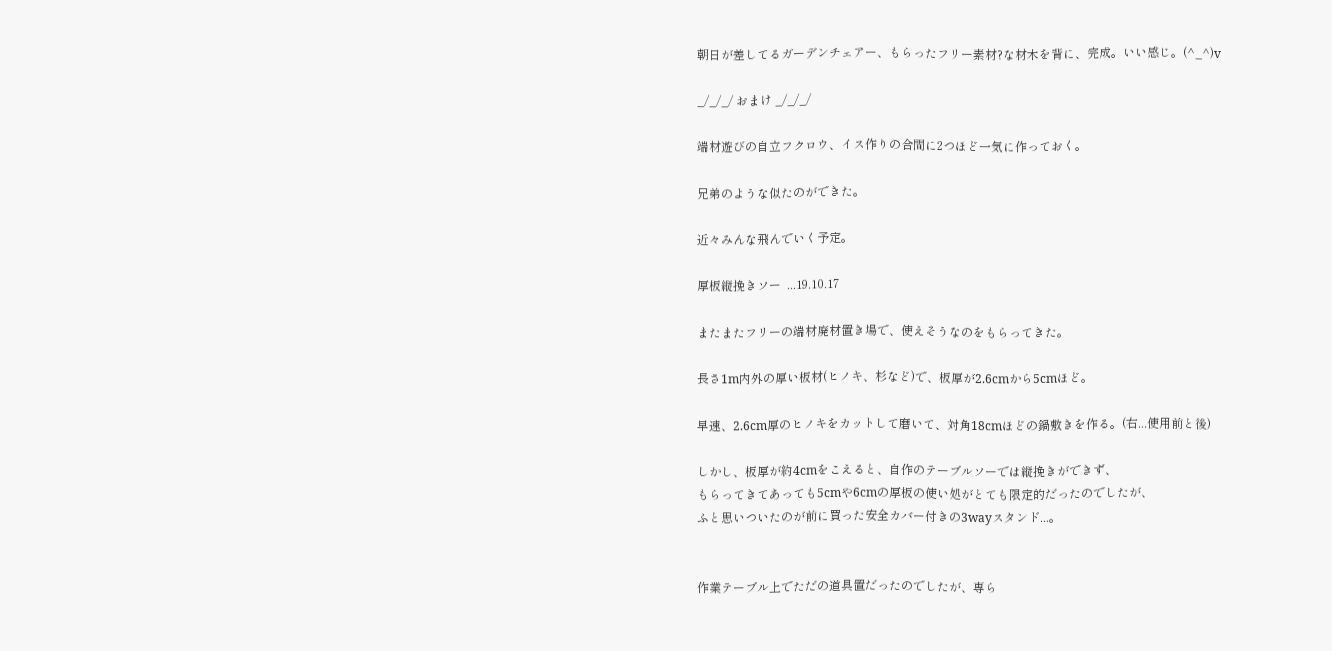朝日が差してるガーデンチェアー、もらったフリー素材?な材木を背に、完成。いい感じ。(^_^)v

_/_/_/ おまけ _/_/_/

端材遊びの自立フクロウ、イス作りの合間に2つほど一気に作っておく。

兄弟のような似たのができた。

近々みんな飛んでいく予定。

厚板縦挽きソー  ...19.10.17

またまたフリーの端材廃材置き場で、使えそうなのをもらってきた。

長さ1m内外の厚い板材(ヒノキ、杉など)で、板厚が2.6cmから5cmほど。

早速、2.6cm厚のヒノキをカットして磨いて、対角18cmほどの鍋敷きを作る。(右...使用前と後)

しかし、板厚が約4cmをこえると、自作のテーブルソーでは縦挽きができず、
もらってきてあっても5cmや6cmの厚板の使い処がとても限定的だったのでしたが、
ふと思いついたのが前に買った安全カバー付きの3wayスタンド...。


作業テーブル上でただの道具置だったのでしたが、専ら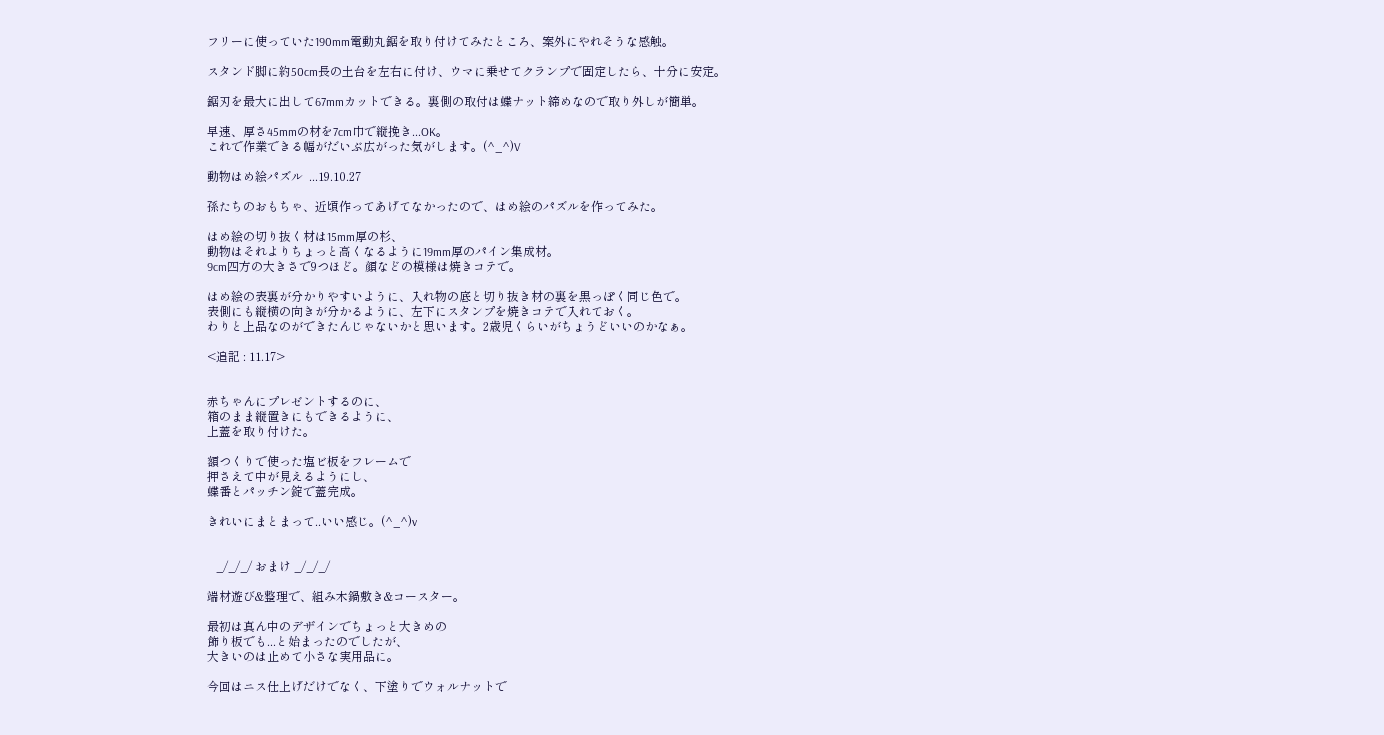フリーに使っていた190mm電動丸鋸を取り付けてみたところ、案外にやれそうな感触。

スタンド脚に約50cm長の土台を左右に付け、ウマに乗せてクランプで固定したら、十分に安定。

鋸刃を最大に出して67mmカットできる。裏側の取付は蝶ナット締めなので取り外しが簡単。

早速、厚さ45mmの材を7cm巾で縦挽き...OK。
これで作業できる幅がだいぶ広がった気がします。(^_^)V

動物はめ絵パズル  ...19.10.27

孫たちのおもちゃ、近頃作ってあげてなかったので、はめ絵のパズルを作ってみた。

はめ絵の切り抜く材は15mm厚の杉、
動物はそれよりちょっと高くなるように19mm厚のパイン集成材。
9cm四方の大きさで9つほど。顔などの模様は焼きコテで。

はめ絵の表裏が分かりやすいように、入れ物の底と切り抜き材の裏を黒っぽく同じ色で。
表側にも縦横の向きが分かるように、左下にスタンプを焼きコテで入れておく。
わりと上品なのができたんじゃないかと思います。2歳児くらいがちょうどいいのかなぁ。

<追記 : 11.17>


赤ちゃんにプレゼントするのに、
箱のまま縦置きにもできるように、
上蓋を取り付けた。

額つくりで使った塩ビ板をフレームで
押さえて中が見えるようにし、
蝶番とパッチン錠で蓋完成。

きれいにまとまって..いい感じ。(^_^)v


   _/_/_/ おまけ _/_/_/

端材遊び&整理で、組み木鍋敷き&コースター。

最初は真ん中のデザインでちょっと大きめの
飾り板でも...と始まったのでしたが、
大きいのは止めて小さな実用品に。

今回はニス仕上げだけでなく、下塗りでウォルナットで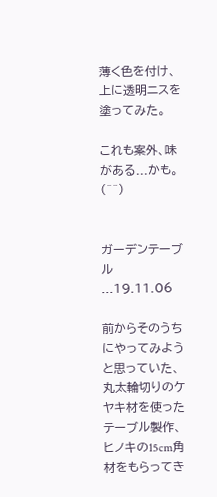薄く色を付け、上に透明ニスを塗ってみた。

これも案外、味がある...かも。(^^)


ガーデンテーブル  ...19.11.06

前からそのうちにやってみようと思っていた、丸太輪切りのケヤキ材を使ったテーブル製作、ヒノキの15cm角材をもらってき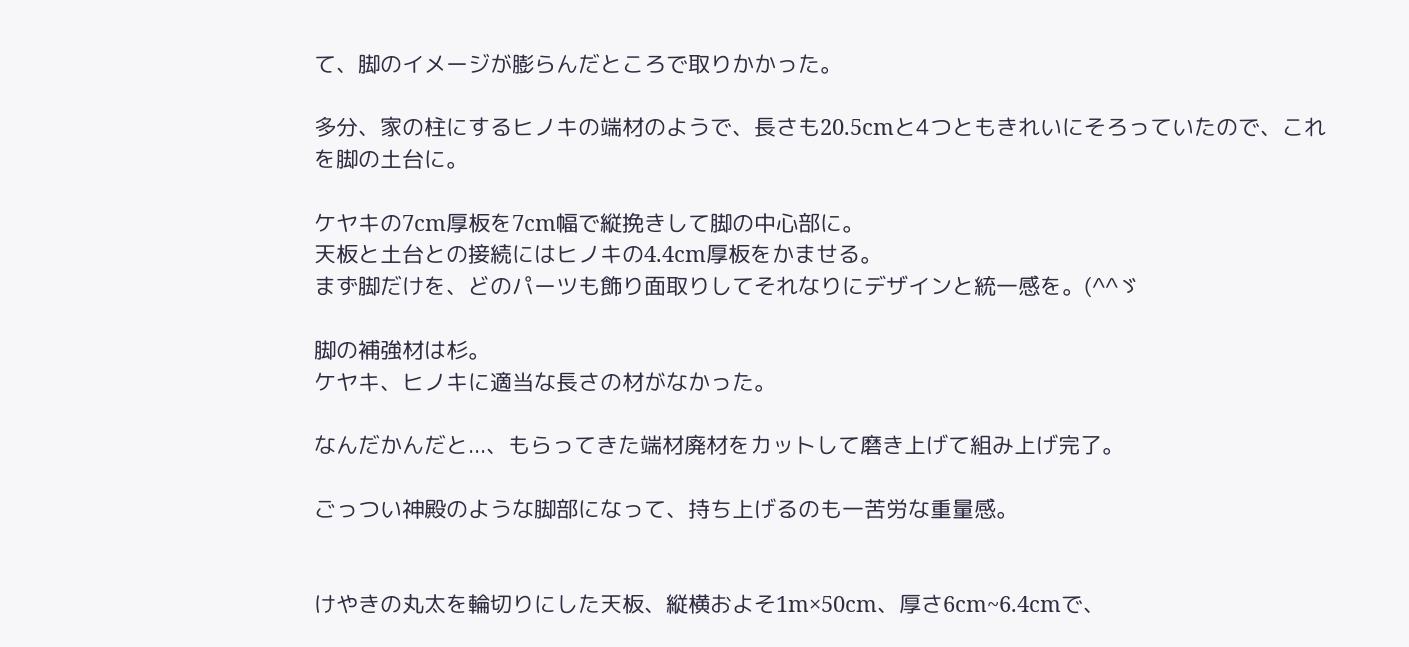て、脚のイメージが膨らんだところで取りかかった。

多分、家の柱にするヒノキの端材のようで、長さも20.5cmと4つともきれいにそろっていたので、これを脚の土台に。

ケヤキの7cm厚板を7cm幅で縦挽きして脚の中心部に。
天板と土台との接続にはヒノキの4.4cm厚板をかませる。
まず脚だけを、どのパーツも飾り面取りしてそれなりにデザインと統一感を。(^^ゞ

脚の補強材は杉。
ケヤキ、ヒノキに適当な長さの材がなかった。

なんだかんだと...、もらってきた端材廃材をカットして磨き上げて組み上げ完了。

ごっつい神殿のような脚部になって、持ち上げるのも一苦労な重量感。


けやきの丸太を輪切りにした天板、縦横およそ1m×50cm、厚さ6cm~6.4cmで、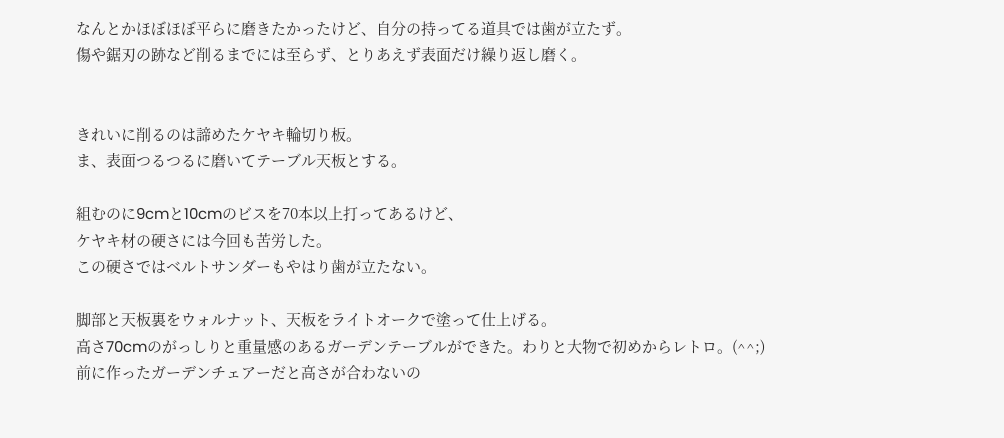なんとかほぼほぼ平らに磨きたかったけど、自分の持ってる道具では歯が立たず。
傷や鋸刃の跡など削るまでには至らず、とりあえず表面だけ繰り返し磨く。


きれいに削るのは諦めたケヤキ輪切り板。
ま、表面つるつるに磨いてテーブル天板とする。

組むのに9cmと10cmのビスを70本以上打ってあるけど、
ケヤキ材の硬さには今回も苦労した。
この硬さではベルトサンダーもやはり歯が立たない。

脚部と天板裏をウォルナット、天板をライトオークで塗って仕上げる。
高さ70cmのがっしりと重量感のあるガーデンテーブルができた。わりと大物で初めからレトロ。(^^;)
前に作ったガーデンチェアーだと高さが合わないの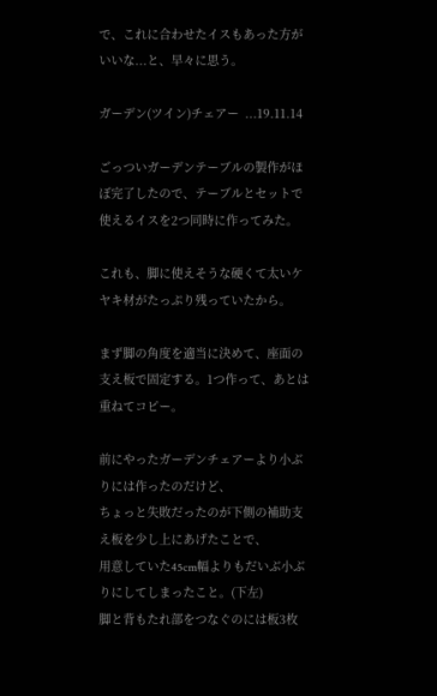で、これに合わせたイスもあった方がいいな...と、早々に思う。

ガーデン(ツイン)チェアー  ...19.11.14

ごっついガーデンテーブルの製作がほぼ完了したので、テーブルとセットで使えるイスを2つ同時に作ってみた。

これも、脚に使えそうな硬くて太いケヤキ材がたっぷり残っていたから。

まず脚の角度を適当に決めて、座面の支え板で固定する。1つ作って、あとは重ねてコピー。

前にやったガーデンチェアーより小ぶりには作ったのだけど、
ちょっと失敗だったのが下側の補助支え板を少し上にあげたことで、
用意していた45cm幅よりもだいぶ小ぶりにしてしまったこと。(下左)
脚と背もたれ部をつなぐのには板3枚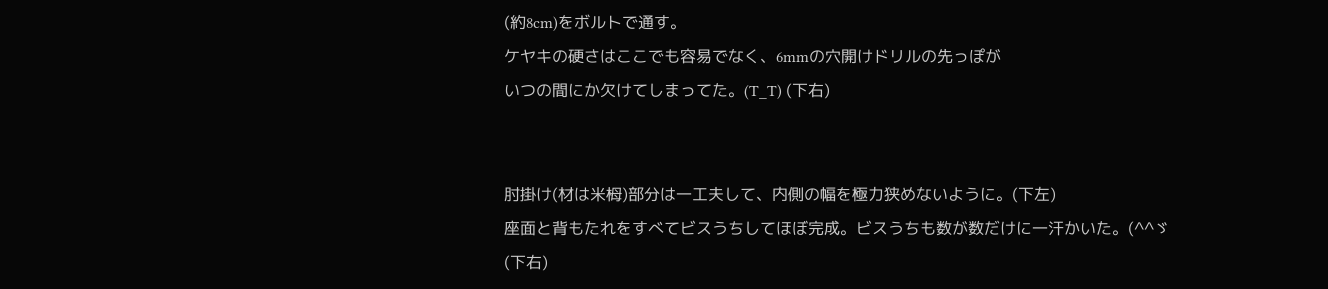(約8cm)をボルトで通す。
ケヤキの硬さはここでも容易でなく、6mmの穴開けドリルの先っぽが
いつの間にか欠けてしまってた。(T_T) (下右)


肘掛け(材は米栂)部分は一工夫して、内側の幅を極力狭めないように。(下左)
座面と背もたれをすべてビスうちしてほぼ完成。ビスうちも数が数だけに一汗かいた。(^^ゞ (下右)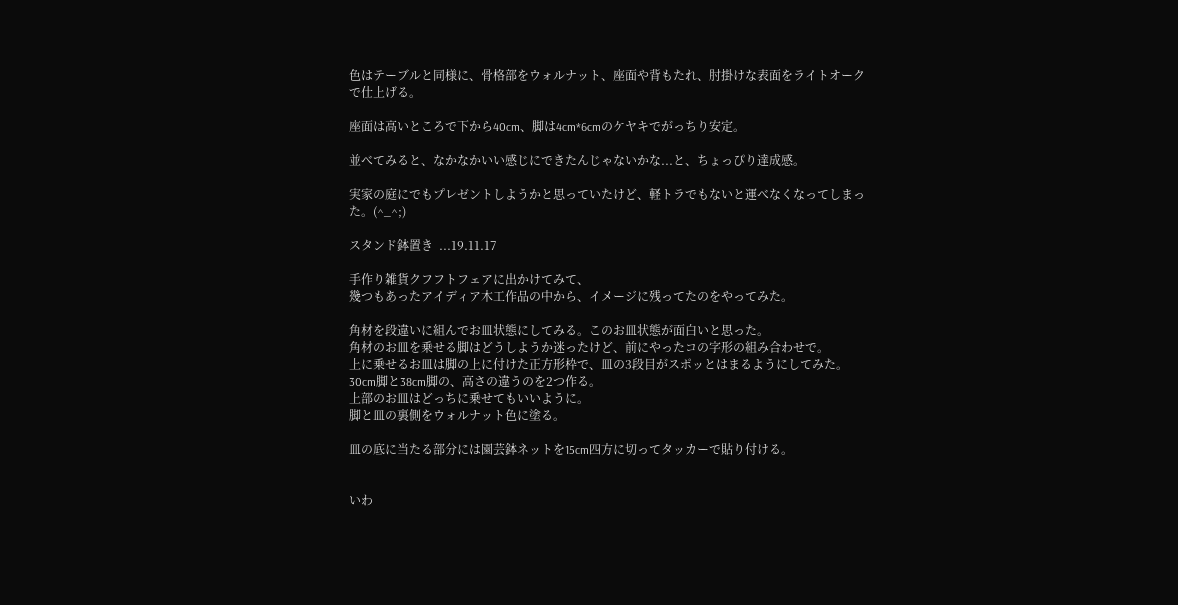色はテーブルと同様に、骨格部をウォルナット、座面や背もたれ、肘掛けな表面をライトオークで仕上げる。

座面は高いところで下から40cm、脚は4cm*6cmのケヤキでがっちり安定。

並べてみると、なかなかいい感じにできたんじゃないかな...と、ちょっぴり達成感。

実家の庭にでもプレゼントしようかと思っていたけど、軽トラでもないと運べなくなってしまった。(^_^;)

スタンド鉢置き  ...19.11.17

手作り雑貨クフフトフェアに出かけてみて、
幾つもあったアイディア木工作品の中から、イメージに残ってたのをやってみた。

角材を段違いに組んでお皿状態にしてみる。このお皿状態が面白いと思った。
角材のお皿を乗せる脚はどうしようか迷ったけど、前にやったコの字形の組み合わせで。
上に乗せるお皿は脚の上に付けた正方形枠で、皿の3段目がスポッとはまるようにしてみた。
30cm脚と38cm脚の、高さの違うのを2つ作る。
上部のお皿はどっちに乗せてもいいように。
脚と皿の裏側をウォルナット色に塗る。

皿の底に当たる部分には園芸鉢ネットを15cm四方に切ってタッカーで貼り付ける。


いわ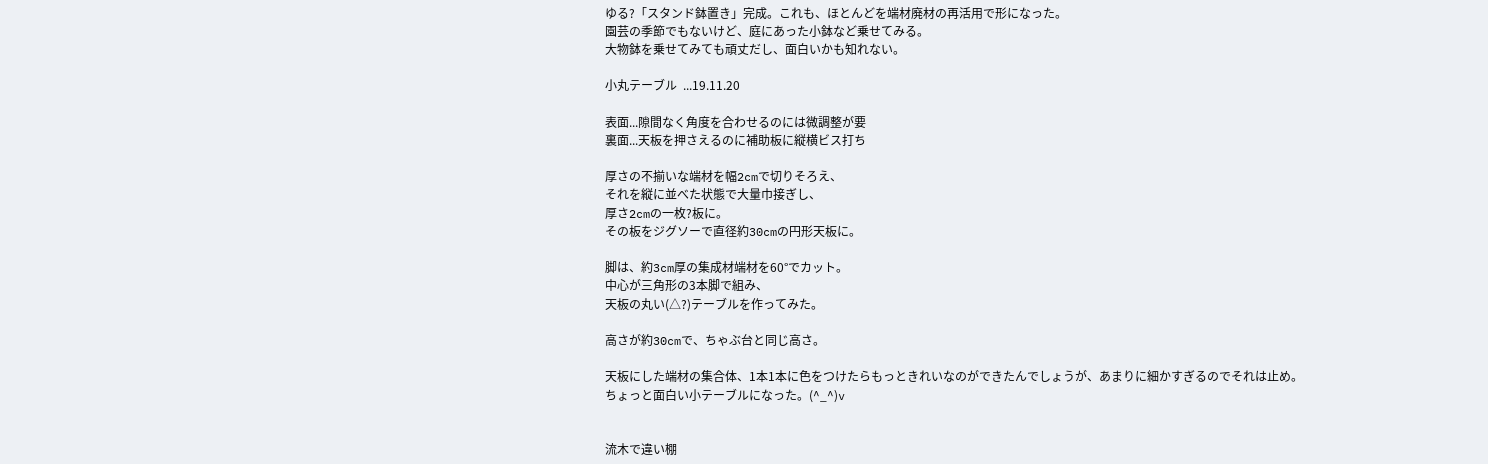ゆる?「スタンド鉢置き」完成。これも、ほとんどを端材廃材の再活用で形になった。
園芸の季節でもないけど、庭にあった小鉢など乗せてみる。
大物鉢を乗せてみても頑丈だし、面白いかも知れない。

小丸テーブル  ...19.11.20

表面...隙間なく角度を合わせるのには微調整が要
裏面...天板を押さえるのに補助板に縦横ビス打ち

厚さの不揃いな端材を幅2cmで切りそろえ、
それを縦に並べた状態で大量巾接ぎし、
厚さ2cmの一枚?板に。
その板をジグソーで直径約30cmの円形天板に。

脚は、約3cm厚の集成材端材を60°でカット。
中心が三角形の3本脚で組み、
天板の丸い(△?)テーブルを作ってみた。

高さが約30cmで、ちゃぶ台と同じ高さ。

天板にした端材の集合体、1本1本に色をつけたらもっときれいなのができたんでしょうが、あまりに細かすぎるのでそれは止め。
ちょっと面白い小テーブルになった。(^_^)v


流木で違い棚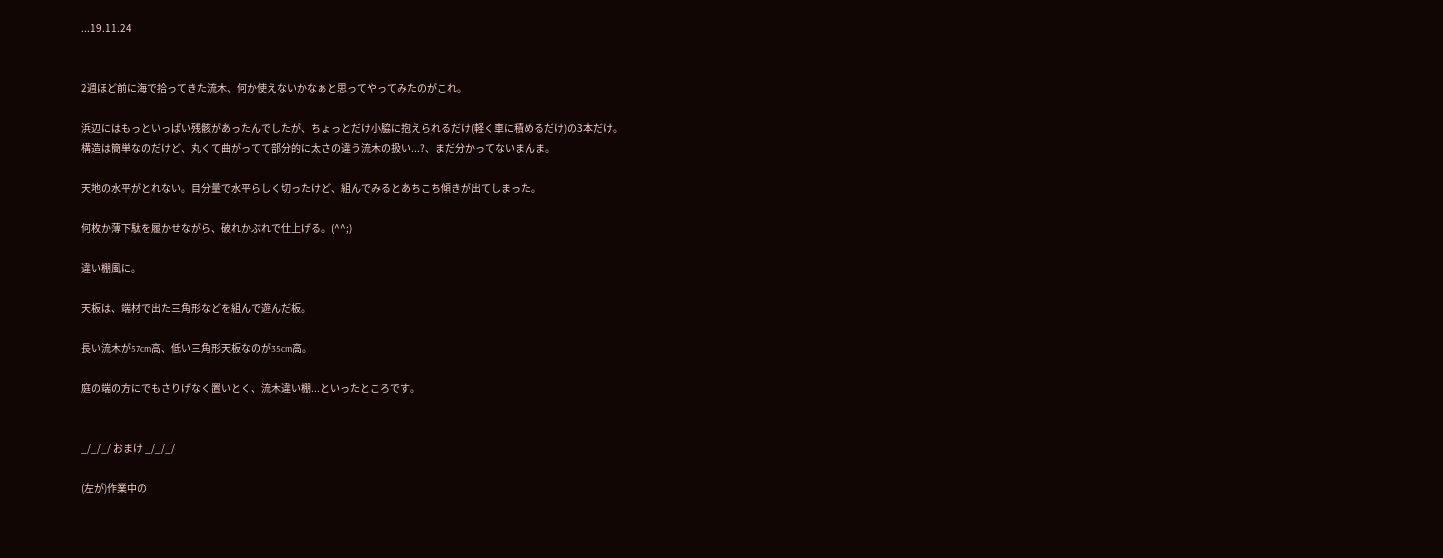...19.11.24


2週ほど前に海で拾ってきた流木、何か使えないかなぁと思ってやってみたのがこれ。

浜辺にはもっといっぱい残骸があったんでしたが、ちょっとだけ小脇に抱えられるだけ(軽く車に積めるだけ)の3本だけ。
構造は簡単なのだけど、丸くて曲がってて部分的に太さの違う流木の扱い...?、まだ分かってないまんま。

天地の水平がとれない。目分量で水平らしく切ったけど、組んでみるとあちこち傾きが出てしまった。

何枚か薄下駄を履かせながら、破れかぶれで仕上げる。(^^;)

違い棚風に。

天板は、端材で出た三角形などを組んで遊んだ板。

長い流木が57cm高、低い三角形天板なのが35cm高。

庭の端の方にでもさりげなく置いとく、流木違い棚...といったところです。


_/_/_/ おまけ _/_/_/

(左が)作業中の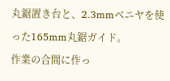丸鋸置き台と、2.3mmベニヤを使った165mm丸鋸ガイド。
作業の合間に作っ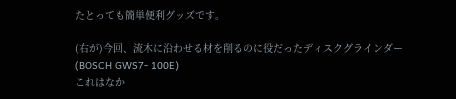たとっても簡単便利グッズです。

(右が)今回、流木に沿わせる材を削るのに役だったディスクグラインダー(BOSCH GWS7- 100E)
これはなか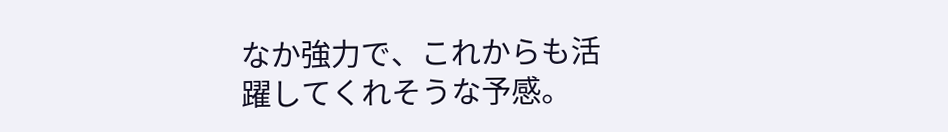なか強力で、これからも活躍してくれそうな予感。